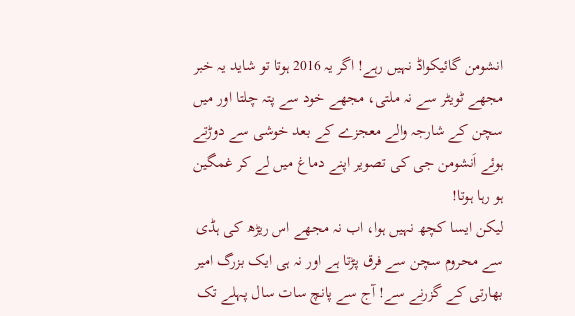انشومن گائیکواڈ نہیں رہے! اگر یہ 2016 ہوتا تو شاید یہ خبر مجھے ٹویٹر سے نہ ملتی، مجھے خود سے پتہ چلتا اور میں سچن کے شارجہ والے معجزے کے بعد خوشی سے دوڑتے ہوئے اَنشومن جی کی تصویر اپنے دماغ میں لے کر غمگین ہو رہا ہوتا!
لیکن ایسا کچھ نہیں ہوا، اب نہ مجھے اس ریڑھ کی ہڈی سے محروم سچن سے فرق پڑتا ہے اور نہ ہی ایک بزرگ امیر بھارتی کے گزرنے سے! آج سے پانچ سات سال پہلے تک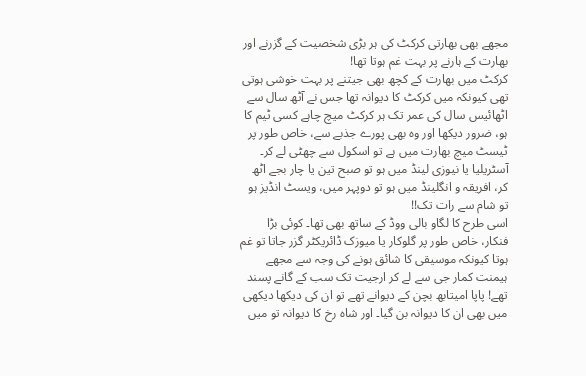مجھے بھی بھارتی کرکٹ کی ہر بڑی شخصیت کے گزرنے اور بھارت کے ہارنے پر بہت غم ہوتا تھا!
کرکٹ میں بھارت کے کچھ بھی جیتنے پر بہت خوشی ہوتی تھی کیونکہ میں کرکٹ کا دیوانہ تھا جس نے آٹھ سال سے اٹھائیس سال کی عمر تک ہر کرکٹ میچ چاہے کسی ٹیم کا ہو، ضرور دیکھا اور وہ بھی پورے جذبے سے، خاص طور پر ٹیسٹ میچ بھارت میں ہے تو اسکول سے چھٹی لے کر۔ آسٹریلیا یا نیوزی لینڈ میں ہو تو صبح تین یا چار بجے اٹھ کر، افریقہ و انگلینڈ میں ہو تو دوپہر میں، ویسٹ انڈیز ہو تو شام سے رات تک!!
اسی طرح کا لگاو بالی ووڈ کے ساتھ بھی تھا۔ کوئی بڑا فنکار، خاص طور پر گلوکار یا میوزک ڈائریکٹر گزر جاتا تو غم ہوتا کیونکہ موسیقی کا شائق ہونے کی وجہ سے مجھے ہیمنت کمار جی سے لے کر ارجیت تک سب کے گانے پسند تھے! پاپا امیتابھ بچن کے دیوانے تھے تو ان کی دیکھا دیکھی میں بھی ان کا دیوانہ بن گیا۔ اور شاہ رخ کا دیوانہ تو میں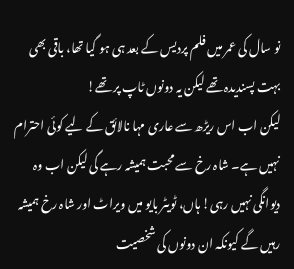نو سال کی عمر میں فلم پردیس کے بعد ہی ہو گیا تھا، باقی بھی بہت پسندیدہ تھے لیکن یہ دونوں ٹاپ پر تھے!
لیکن اب اس ریڑھ سے عاری مہا نالائق کے لیے کوئی احترام نہیں ہے۔ شاہ رخ سے محبت ہمیشہ رہے گی لیکن اب وہ دیوانگی نہیں رہی! ہاں، ٹویٹر بایو میں ویراٹ اور شاہ رخ ہمیشہ رہیں گے کیونکہ ان دونوں کی شخصیت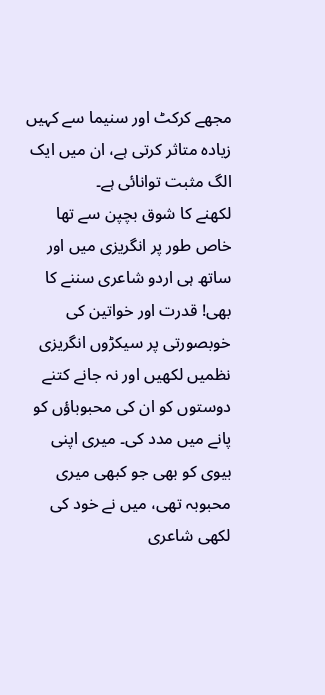مجھے کرکٹ اور سنیما سے کہیں زیادہ متاثر کرتی ہے، ان میں ایک الگ مثبت توانائی ہے۔
لکھنے کا شوق بچپن سے تھا خاص طور پر انگریزی میں اور ساتھ ہی اردو شاعری سننے کا بھی! قدرت اور خواتین کی خوبصورتی پر سیکڑوں انگریزی نظمیں لکھیں اور نہ جانے کتنے دوستوں کو ان کی محبوباؤں کو پانے میں مدد کی۔ میری اپنی بیوی کو بھی جو کبھی میری محبوبہ تھی، میں نے خود کی لکھی شاعری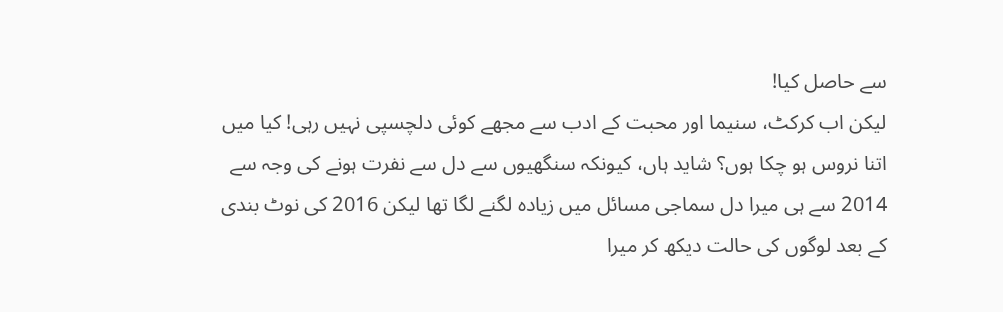سے حاصل کیا!
لیکن اب کرکٹ، سنیما اور محبت کے ادب سے مجھے کوئی دلچسپی نہیں رہی! کیا میں اتنا نروس ہو چکا ہوں؟ شاید ہاں، کیونکہ سنگھیوں سے دل سے نفرت ہونے کی وجہ سے 2014 سے ہی میرا دل سماجی مسائل میں زیادہ لگنے لگا تھا لیکن 2016 کی نوٹ بندی کے بعد لوگوں کی حالت دیکھ کر میرا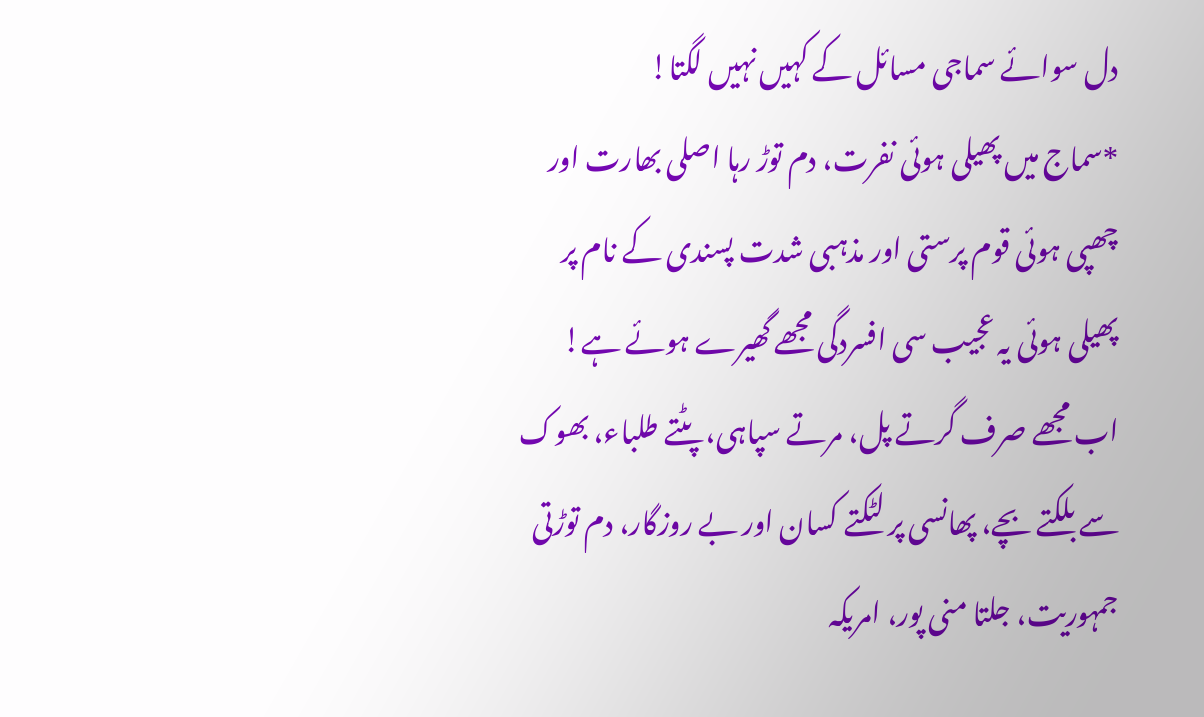دل سوائے سماجی مسائل کے کہیں نہیں لگتا!
*سماج میں پھیلی ہوئی نفرت، دم توڑ رہا اصلی بھارت اور چھپی ہوئی قوم پرستی اور مذہبی شدت پسندی کے نام پر پھیلی ہوئی یہ عجیب سی افسردگی مجھے گھیرے ہوئے ہے! اب مجھے صرف گرتے پل، مرتے سپاہی، پٹتے طلباء، بھوک سے بلکتے بچے، پھانسی پر لٹکتے کسان اور بے روزگار، دم توڑتی جمہوریت، جلتا منی پور، امریکہ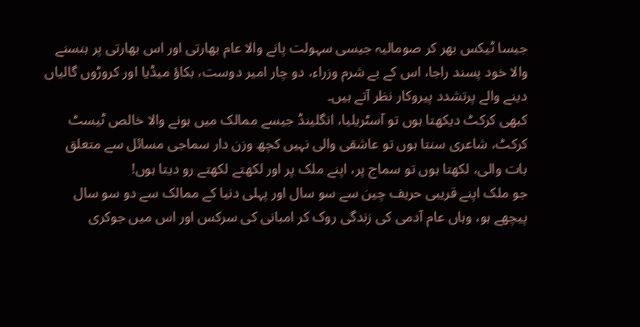جیسا ٹیکس بھر کر صومالیہ جیسی سہولت پانے والا عام بھارتی اور اس بھارتی پر ہنسنے والا خود پسند راجا، اس کے بے شرم وزراء، دو چار امیر دوست، بکاؤ میڈیا اور کروڑوں گالیاں دینے والے پرتشدد پیروکار نظر آتے ہیں۔
کبھی کرکٹ دیکھتا ہوں تو آسٹریلیا، انگلینڈ جیسے ممالک میں ہونے والا خالص ٹیسٹ کرکٹ، شاعری سنتا ہوں تو عاشقی والی نہیں کچھ وزن دار سماجی مسائل سے متعلق بات والی، لکھتا ہوں تو سماج پر، اپنے ملک پر اور لکھتے لکھتے رو دیتا ہوں!
جو ملک اپنے قریبی حریف چین سے سو سال اور پہلی دنیا کے ممالک سے دو سو سال پیچھے ہو، وہاں عام آدمی کی زندگی روک کر امبانی کی سرکس اور اس میں جوکری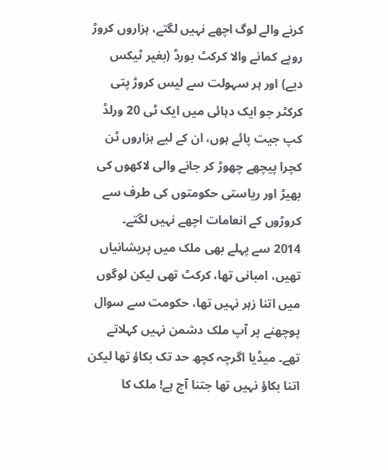کرنے والے لوگ اچھے نہیں لگتے، ہزاروں کروڑ روپے کمانے والا کرکٹ بورڈ (بغیر ٹیکس دیے) اور ہر سہولت سے لیس کروڑ پتی کرکٹر جو ایک دہائی میں ایک ٹی 20 ورلڈ کپ جیت پائے ہوں، ان کے لیے ہزاروں ٹن کچرا پیچھے چھوڑ کر جانے والی لاکھوں کی بھیڑ اور ریاستی حکومتوں کی طرف سے کروڑوں کے انعامات اچھے نہیں لگتے۔
2014 سے پہلے بھی ملک میں پریشانیاں تھیں، امبانی تھا، کرکٹ تھی لیکن لوگوں میں اتنا زہر نہیں تھا، حکومت سے سوال پوچھنے پر آپ ملک دشمن نہیں کہلاتے تھے۔ میڈیا اگرچہ کچھ حد تک بکاؤ تھا لیکن اتنا بکاؤ نہیں تھا جتنا آج ہے! ملک کا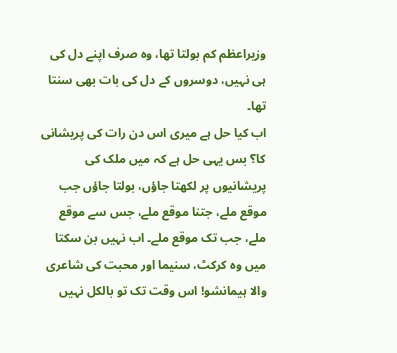وزیراعظم کم بولتا تھا، وہ صرف اپنے دل کی ہی نہیں، دوسروں کے دل کی بات بھی سنتا تھا۔
اب کیا حل ہے میری اس دن رات کی پریشانی کا؟ بس یہی حل ہے کہ میں ملک کی پریشانیوں پر لکھتا جاؤں، بولتا جاؤں جب موقع ملے، جتنا موقع ملے، جس سے موقع ملے، جب تک موقع ملے۔ اب نہیں بن سکتا میں وہ کرکٹ، سنیما اور محبت کی شاعری والا ہیمانشو! اس وقت تک تو بالکل نہیں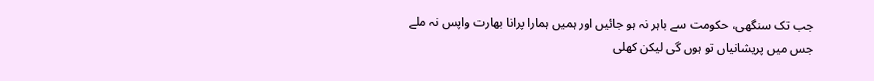جب تک سنگھی، حکومت سے باہر نہ ہو جائیں اور ہمیں ہمارا پرانا بھارت واپس نہ ملے جس میں پریشانیاں تو ہوں گی لیکن کھلی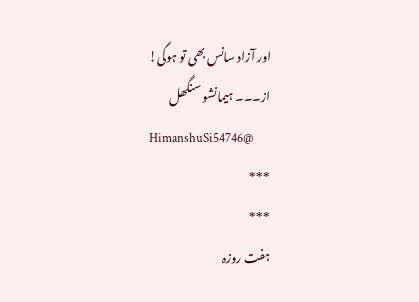اور آزاد سانس بھی تو ہوگی!
از۔۔۔ ہیمانشو سنگھل
HimanshuSi54746@
***
***
ہفت روزہ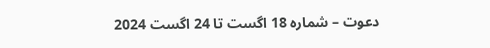دعوت – شمارہ 18 اگست تا 24 اگست 2024